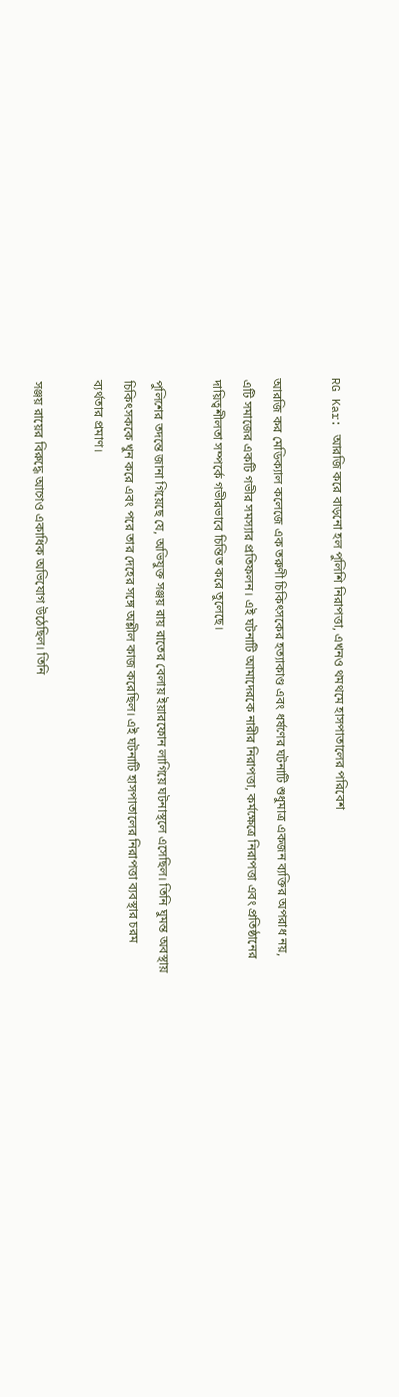RG Kar: আরজি করে বাড়নো হল পুলিশি নিরাপত্তা, এখনও থমথমে হাসপাতালের পরিবেশ

আরজি কর মেডিক্যাল কলেজে এক তরুণী চিকিৎসকের হত্যাকাণ্ড এবং ধর্ষণের ঘটনাটি শুধুমাত্র একজন ব্যক্তির অপরাধ নয়, এটি সমাজের একটি গভীর সমস্যার প্রতিফলন। এই ঘটনাটি আমাদেরকে নারীর নিরাপত্তা, কর্মক্ষেত্রে নিরাপত্তা এবং প্রতিষ্ঠানের দায়িত্বশীলতা সম্পর্কে গভীরভাবে চিন্তিত করে তুলেছে।

পুলিশের তদন্তে জানা গিয়েছে যে, অভিযুক্ত সঞ্জয় রায় রাতের বেলায় ইয়ারফোন লাগিয়ে ঘটনাস্থলে এসেছিল। তিনি ঘুমন্ত অবস্থায় চিকিৎসককে খুন করে এবং পরে তার দেহের সঙ্গে অশ্লীল কাজ করেছিল। এই ঘটনাটি হাসপাতালের নিরাপত্তা ব্যবস্থার চরম ব্যর্থতার প্রমাণ।

সঞ্জয় রায়ের বিরুদ্ধে আগেও একাধিক অভিযোগ উঠেছিল। তিনি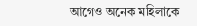আগেও অনেক মহিলাকে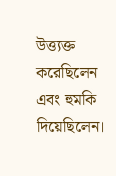উত্ত্যক্ত করেছিলেন এবং হুমকি দিয়েছিলেন।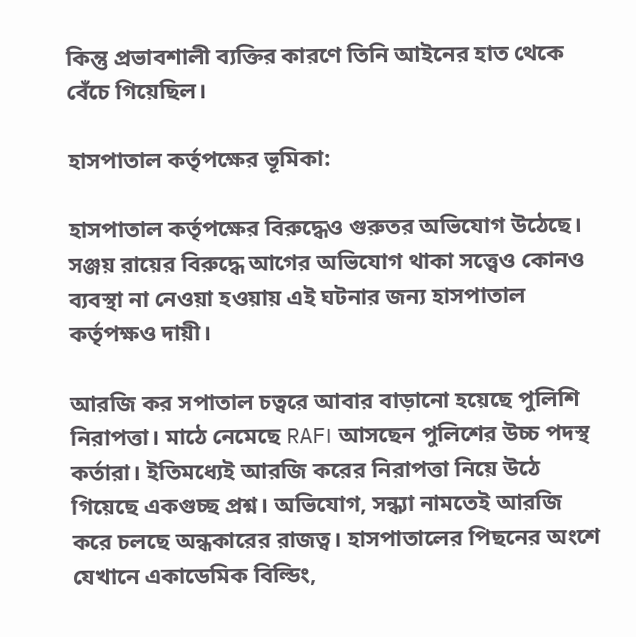কিন্তু প্রভাবশালী ব্যক্তির কারণে তিনি আইনের হাত থেকে বেঁচে গিয়েছিল।

হাসপাতাল কর্তৃপক্ষের ভূমিকা:

হাসপাতাল কর্তৃপক্ষের বিরুদ্ধেও গুরুতর অভিযোগ উঠেছে। সঞ্জয় রায়ের বিরুদ্ধে আগের অভিযোগ থাকা সত্ত্বেও কোনও ব্যবস্থা না নেওয়া হওয়ায় এই ঘটনার জন্য হাসপাতাল কর্তৃপক্ষও দায়ী।

আরজি কর সপাতাল চত্বরে আবার বাড়ানো হয়েছে পুলিশি নিরাপত্তা। মাঠে নেমেছে RAF। আসছেন পুলিশের উচ্চ পদস্থ কর্তারা। ইতিমধ্যেই আরজি করের নিরাপত্তা নিয়ে উঠে গিয়েছে একগুচ্ছ প্রশ্ন। অভিযোগ, সন্ধ্যা নামতেই আরজি করে চলছে অন্ধকারের রাজত্ব। হাসপাতালের পিছনের অংশে যেখানে একাডেমিক বিল্ডিং,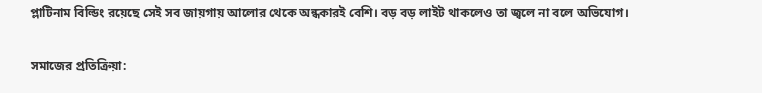প্লাটিনাম বিল্ডিং রয়েছে সেই সব জায়গায় আলোর থেকে অন্ধকারই বেশি। বড় বড় লাইট থাকলেও তা জ্বলে না বলে অভিযোগ।

সমাজের প্রতিক্রিয়া: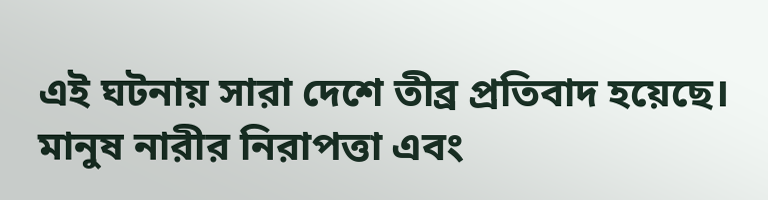এই ঘটনায় সারা দেশে তীব্র প্রতিবাদ হয়েছে। মানুষ নারীর নিরাপত্তা এবং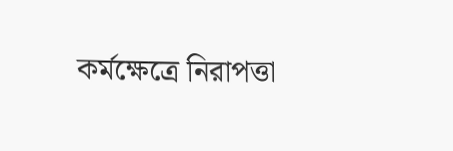কর্মক্ষেত্রে নিরাপত্তা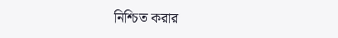নিশ্চিত করার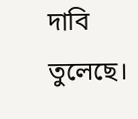দাবি তুলেছে।